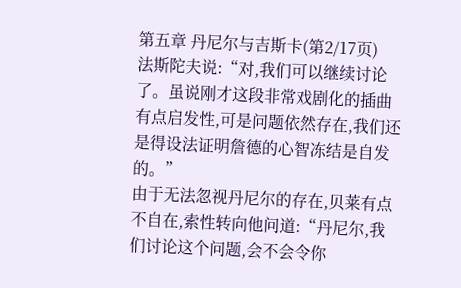第五章 丹尼尔与吉斯卡(第2/17页)
法斯陀夫说:“对,我们可以继续讨论了。虽说刚才这段非常戏剧化的插曲有点启发性,可是问题依然存在,我们还是得设法证明詹德的心智冻结是自发的。”
由于无法忽视丹尼尔的存在,贝莱有点不自在,索性转向他问道:“丹尼尔,我们讨论这个问题,会不会令你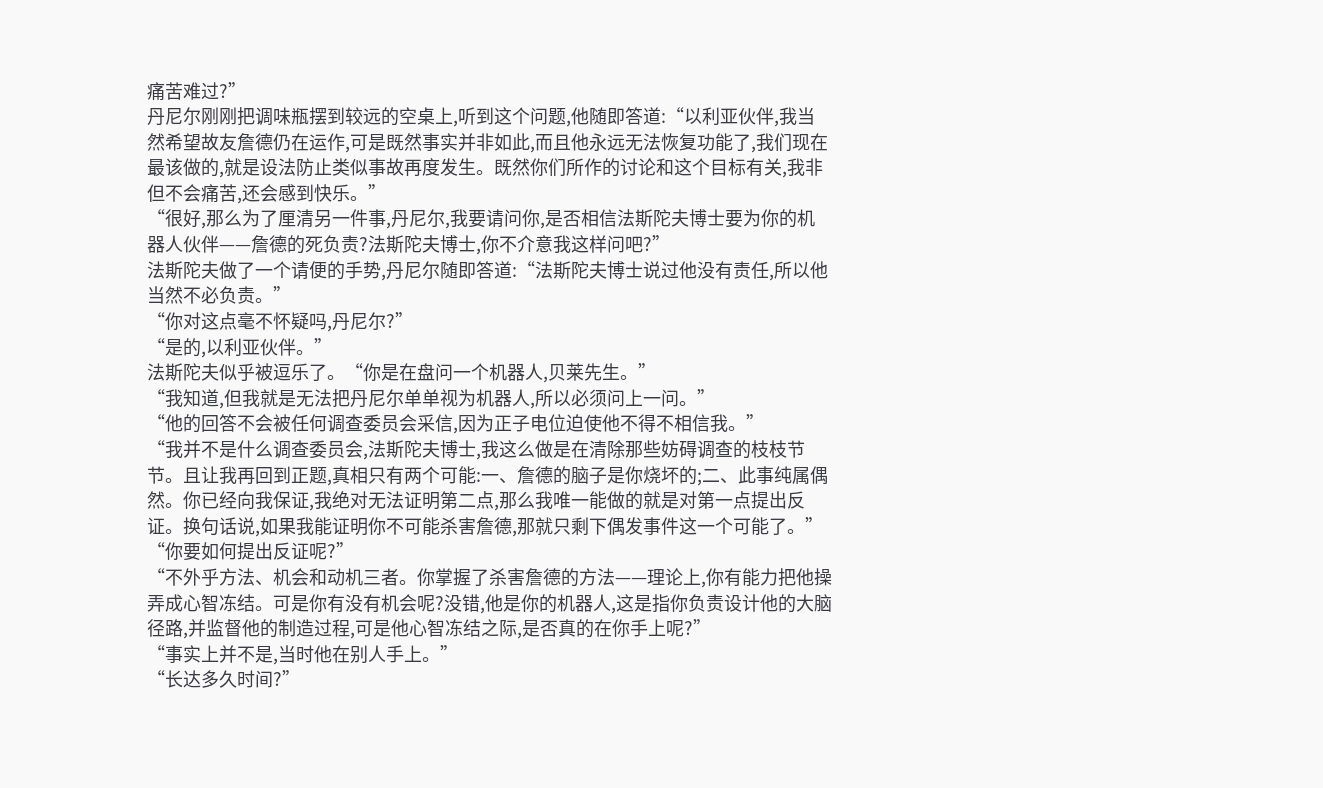痛苦难过?”
丹尼尔刚刚把调味瓶摆到较远的空桌上,听到这个问题,他随即答道:“以利亚伙伴,我当然希望故友詹德仍在运作,可是既然事实并非如此,而且他永远无法恢复功能了,我们现在最该做的,就是设法防止类似事故再度发生。既然你们所作的讨论和这个目标有关,我非但不会痛苦,还会感到快乐。”
“很好,那么为了厘清另一件事,丹尼尔,我要请问你,是否相信法斯陀夫博士要为你的机器人伙伴——詹德的死负责?法斯陀夫博士,你不介意我这样问吧?”
法斯陀夫做了一个请便的手势,丹尼尔随即答道:“法斯陀夫博士说过他没有责任,所以他当然不必负责。”
“你对这点毫不怀疑吗,丹尼尔?”
“是的,以利亚伙伴。”
法斯陀夫似乎被逗乐了。“你是在盘问一个机器人,贝莱先生。”
“我知道,但我就是无法把丹尼尔单单视为机器人,所以必须问上一问。”
“他的回答不会被任何调查委员会采信,因为正子电位迫使他不得不相信我。”
“我并不是什么调查委员会,法斯陀夫博士,我这么做是在清除那些妨碍调查的枝枝节节。且让我再回到正题,真相只有两个可能:一、詹德的脑子是你烧坏的;二、此事纯属偶然。你已经向我保证,我绝对无法证明第二点,那么我唯一能做的就是对第一点提出反证。换句话说,如果我能证明你不可能杀害詹德,那就只剩下偶发事件这一个可能了。”
“你要如何提出反证呢?”
“不外乎方法、机会和动机三者。你掌握了杀害詹德的方法——理论上,你有能力把他操弄成心智冻结。可是你有没有机会呢?没错,他是你的机器人,这是指你负责设计他的大脑径路,并监督他的制造过程,可是他心智冻结之际,是否真的在你手上呢?”
“事实上并不是,当时他在别人手上。”
“长达多久时间?”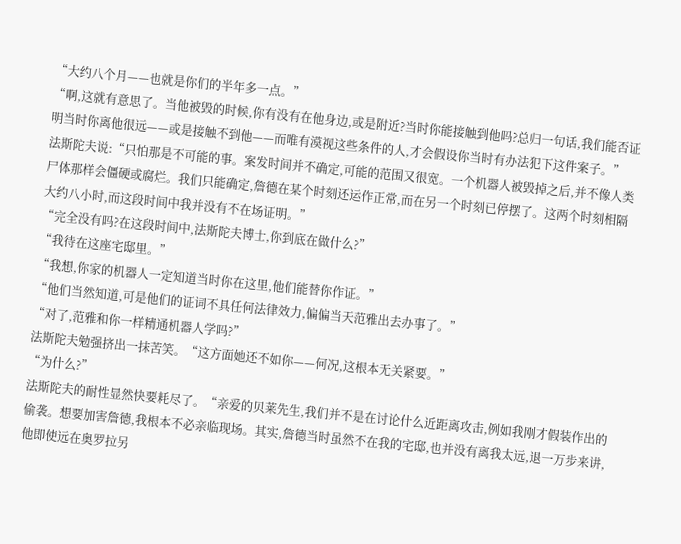“大约八个月——也就是你们的半年多一点。”
“啊,这就有意思了。当他被毁的时候,你有没有在他身边,或是附近?当时你能接触到他吗?总归一句话,我们能否证明当时你离他很远——或是接触不到他——而唯有漠视这些条件的人,才会假设你当时有办法犯下这件案子。”
法斯陀夫说:“只怕那是不可能的事。案发时间并不确定,可能的范围又很宽。一个机器人被毁掉之后,并不像人类尸体那样会僵硬或腐烂。我们只能确定,詹德在某个时刻还运作正常,而在另一个时刻已停摆了。这两个时刻相隔大约八小时,而这段时间中我并没有不在场证明。”
“完全没有吗?在这段时间中,法斯陀夫博士,你到底在做什么?”
“我待在这座宅邸里。”
“我想,你家的机器人一定知道当时你在这里,他们能替你作证。”
“他们当然知道,可是他们的证词不具任何法律效力,偏偏当天范雅出去办事了。”
“对了,范雅和你一样精通机器人学吗?”
法斯陀夫勉强挤出一抹苦笑。“这方面她还不如你——何况,这根本无关紧要。”
“为什么?”
法斯陀夫的耐性显然快要耗尽了。“亲爱的贝莱先生,我们并不是在讨论什么近距离攻击,例如我刚才假装作出的偷袭。想要加害詹德,我根本不必亲临现场。其实,詹德当时虽然不在我的宅邸,也并没有离我太远,退一万步来讲,他即使远在奥罗拉另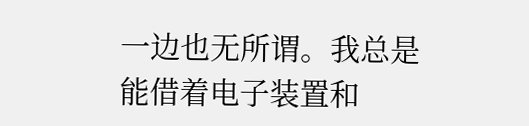一边也无所谓。我总是能借着电子装置和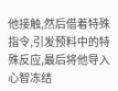他接触,然后借着特殊指令,引发预料中的特殊反应,最后将他导入心智冻结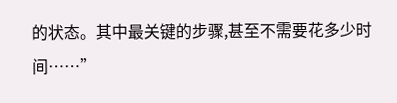的状态。其中最关键的步骤,甚至不需要花多少时间……”